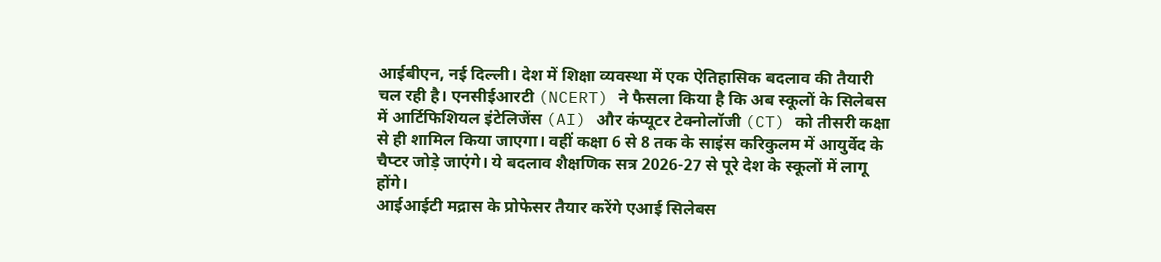आईबीएन, नई दिल्ली। देश में शिक्षा व्यवस्था में एक ऐतिहासिक बदलाव की तैयारी चल रही है। एनसीईआरटी (NCERT) ने फैसला किया है कि अब स्कूलों के सिलेबस में आर्टिफिशियल इंटेलिजेंस (AI) और कंप्यूटर टेक्नोलॉजी (CT) को तीसरी कक्षा से ही शामिल किया जाएगा। वहीं कक्षा 6 से 8 तक के साइंस करिकुलम में आयुर्वेद के चैप्टर जोड़े जाएंगे। ये बदलाव शैक्षणिक सत्र 2026-27 से पूरे देश के स्कूलों में लागू होंगे।
आईआईटी मद्रास के प्रोफेसर तैयार करेंगे एआई सिलेबस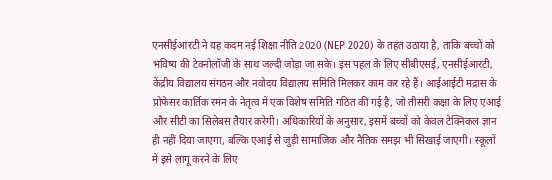एनसीईआरटी ने यह कदम नई शिक्षा नीति 2020 (NEP 2020) के तहत उठाया है, ताकि बच्चों को भविष्य की टेक्नोलॉजी के साथ जल्दी जोड़ा जा सके। इस पहल के लिए सीबीएसई, एनसीईआरटी, केंद्रीय विद्यालय संगठन और नवोदय विद्यालय समिति मिलकर काम कर रहे हैं। आईआईटी मद्रास के प्रोफेसर कार्तिक रमन के नेतृत्व में एक विशेष समिति गठित की गई है, जो तीसरी कक्षा के लिए एआई और सीटी का सिलेबस तैयार करेगी। अधिकारियों के अनुसार, इसमें बच्चों को केवल टेक्निकल ज्ञान ही नहीं दिया जाएगा, बल्कि एआई से जुड़ी सामाजिक और नैतिक समझ भी सिखाई जाएगी। स्कूलों में इसे लागू करने के लिए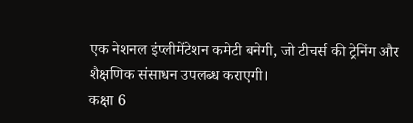एक नेशनल इंप्लीमेंटेशन कमेटी बनेगी, जो टीचर्स की ट्रेनिंग और शैक्षणिक संसाधन उपलब्ध कराएगी।
कक्षा 6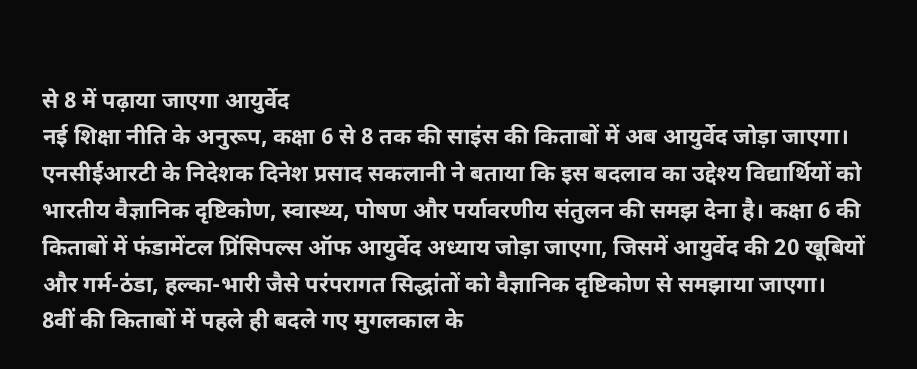से 8 में पढ़ाया जाएगा आयुर्वेद
नई शिक्षा नीति के अनुरूप, कक्षा 6 से 8 तक की साइंस की किताबों में अब आयुर्वेद जोड़ा जाएगा। एनसीईआरटी के निदेशक दिनेश प्रसाद सकलानी ने बताया कि इस बदलाव का उद्देश्य विद्यार्थियों को भारतीय वैज्ञानिक दृष्टिकोण, स्वास्थ्य, पोषण और पर्यावरणीय संतुलन की समझ देना है। कक्षा 6 की किताबों में फंडामेंटल प्रिंसिपल्स ऑफ आयुर्वेद अध्याय जोड़ा जाएगा, जिसमें आयुर्वेद की 20 खूबियों और गर्म-ठंडा, हल्का-भारी जैसे परंपरागत सिद्धांतों को वैज्ञानिक दृष्टिकोण से समझाया जाएगा।
8वीं की किताबों में पहले ही बदले गए मुगलकाल के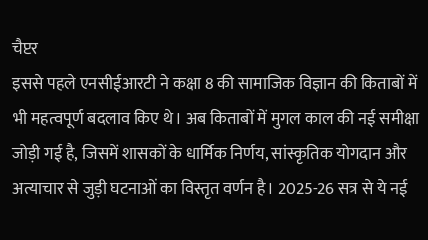चैप्टर
इससे पहले एनसीईआरटी ने कक्षा 8 की सामाजिक विज्ञान की किताबों में भी महत्वपूर्ण बदलाव किए थे। अब किताबों में मुगल काल की नई समीक्षा जोड़ी गई है, जिसमें शासकों के धार्मिक निर्णय, सांस्कृतिक योगदान और अत्याचार से जुड़ी घटनाओं का विस्तृत वर्णन है। 2025-26 सत्र से ये नई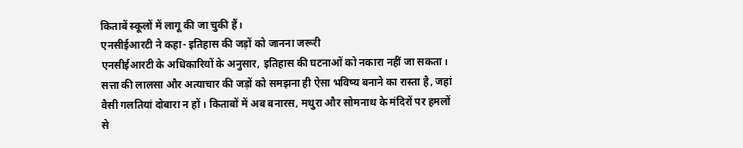किताबें स्कूलों में लागू की जा चुकी हैं।
एनसीईआरटी ने कहा- इतिहास की जड़ों को जानना जरूरी
एनसीईआरटी के अधिकारियों के अनुसार, इतिहास की घटनाओं को नकारा नहीं जा सकता। सत्ता की लालसा और अत्याचार की जड़ों को समझना ही ऐसा भविष्य बनाने का रास्ता है, जहां वैसी गलतियां दोबारा न हों। किताबों में अब बनारस, मथुरा और सोमनाथ के मंदिरों पर हमलों से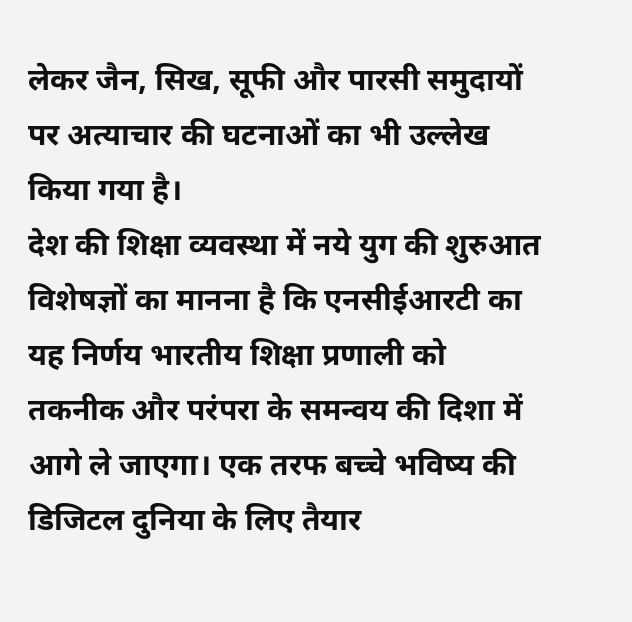लेकर जैन, सिख, सूफी और पारसी समुदायों पर अत्याचार की घटनाओं का भी उल्लेख किया गया है।
देश की शिक्षा व्यवस्था में नये युग की शुरुआत
विशेषज्ञों का मानना है कि एनसीईआरटी का यह निर्णय भारतीय शिक्षा प्रणाली को तकनीक और परंपरा के समन्वय की दिशा में आगे ले जाएगा। एक तरफ बच्चे भविष्य की डिजिटल दुनिया के लिए तैयार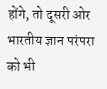होंगे, तो दूसरी ओर भारतीय ज्ञान परंपरा को भी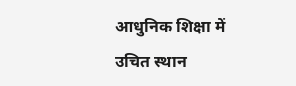आधुनिक शिक्षा में उचित स्थान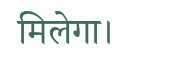मिलेगा।